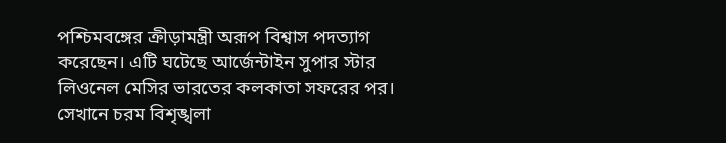পশ্চিমবঙ্গের ক্রীড়ামন্ত্রী অরূপ বিশ্বাস পদত্যাগ করেছেন। এটি ঘটেছে আর্জেন্টাইন সুপার স্টার লিওনেল মেসির ভারতের কলকাতা সফরের পর। সেখানে চরম বিশৃঙ্খলা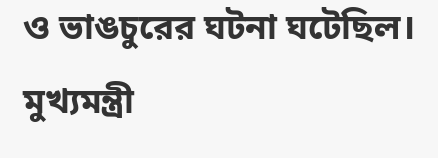ও ভাঙচুরের ঘটনা ঘটেছিল।
মুখ্যমন্ত্রী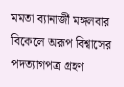মমতা ব্যানার্জী মঙ্গলবার বিকেলে অরূপ বিশ্বাসের পদত্যাগপত্র গ্রহণ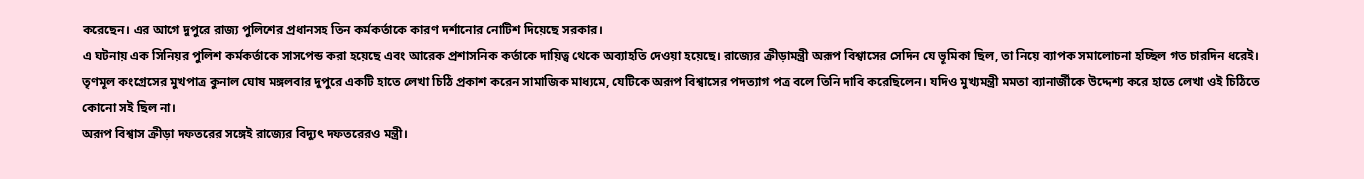করেছেন। এর আগে দুপুরে রাজ্য পুলিশের প্রধানসহ তিন কর্মকর্তাকে কারণ দর্শানোর নোটিশ দিয়েছে সরকার।
এ ঘটনায় এক সিনিয়র পুলিশ কর্মকর্তাকে সাসপেন্ড করা হয়েছে এবং আরেক প্রশাসনিক কর্তাকে দায়িত্ব থেকে অব্যাহতি দেওয়া হয়েছে। রাজ্যের ক্রীড়ামন্ত্রী অরূপ বিশ্বাসের সেদিন যে ভূমিকা ছিল, তা নিয়ে ব্যাপক সমালোচনা হচ্ছিল গত চারদিন ধরেই।
তৃণমূল কংগ্রেসের মুখপাত্র কুনাল ঘোষ মঙ্গলবার দুপুরে একটি হাতে লেখা চিঠি প্রকাশ করেন সামাজিক মাধ্যমে, যেটিকে অরূপ বিশ্বাসের পদত্যাগ পত্র বলে তিনি দাবি করেছিলেন। যদিও মুখ্যমন্ত্রী মমতা ব্যানার্জীকে উদ্দেশ্য করে হাতে লেখা ওই চিঠিতে কোনো সই ছিল না।
অরূপ বিশ্বাস ক্রীড়া দফতরের সঙ্গেই রাজ্যের বিদ্যুৎ দফতরেরও মন্ত্রী।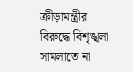ক্রীড়ামন্ত্রীর বিরুদ্ধে বিশৃঙ্খলা সামলাতে না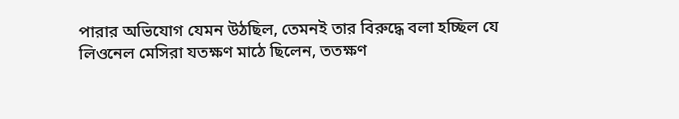পারার অভিযোগ যেমন উঠছিল, তেমনই তার বিরুদ্ধে বলা হচ্ছিল যে লিওনেল মেসিরা যতক্ষণ মাঠে ছিলেন, ততক্ষণ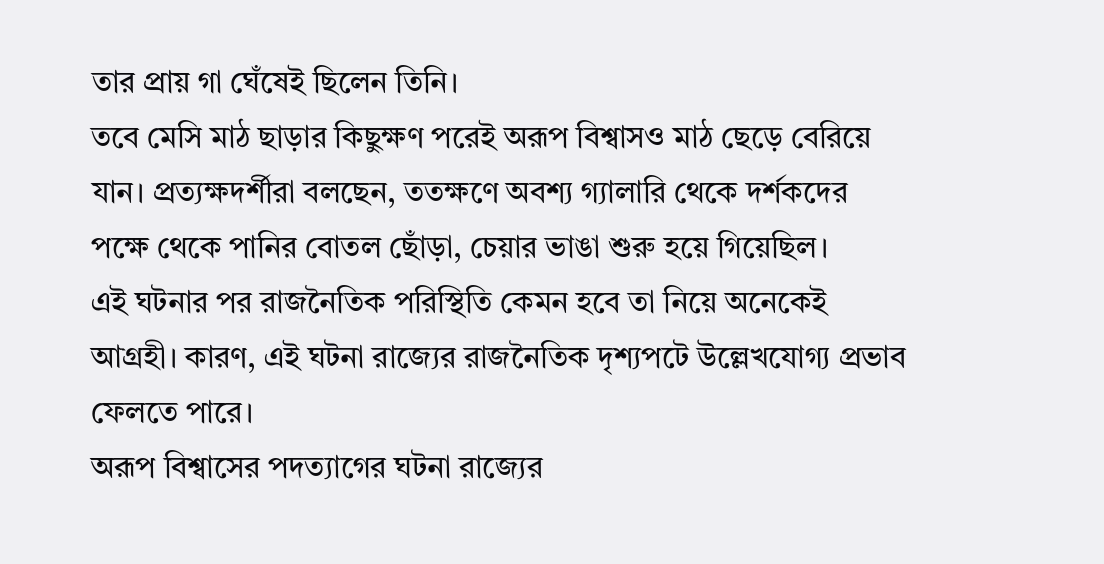তার প্রায় গা ঘেঁষেই ছিলেন তিনি।
তবে মেসি মাঠ ছাড়ার কিছুক্ষণ পরেই অরূপ বিশ্বাসও মাঠ ছেড়ে বেরিয়ে যান। প্রত্যক্ষদর্শীরা বলছেন, ততক্ষণে অবশ্য গ্যালারি থেকে দর্শকদের পক্ষে থেকে পানির বোতল ছোঁড়া, চেয়ার ভাঙা শুরু হয়ে গিয়েছিল।
এই ঘটনার পর রাজনৈতিক পরিস্থিতি কেমন হবে তা নিয়ে অনেকেই আগ্রহী। কারণ, এই ঘটনা রাজ্যের রাজনৈতিক দৃশ্যপটে উল্লেখযোগ্য প্রভাব ফেলতে পারে।
অরূপ বিশ্বাসের পদত্যাগের ঘটনা রাজ্যের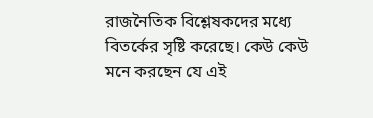রাজনৈতিক বিশ্লেষকদের মধ্যে বিতর্কের সৃষ্টি করেছে। কেউ কেউ মনে করছেন যে এই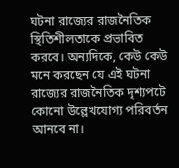ঘটনা রাজ্যের রাজনৈতিক স্থিতিশীলতাকে প্রভাবিত করবে। অন্যদিকে, কেউ কেউ মনে করছেন যে এই ঘটনা রাজ্যের রাজনৈতিক দৃশ্যপটে কোনো উল্লেখযোগ্য পরিবর্তন আনবে না।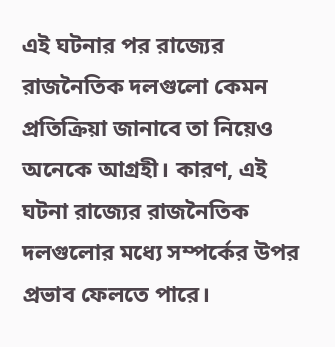এই ঘটনার পর রাজ্যের রাজনৈতিক দলগুলো কেমন প্রতিক্রিয়া জানাবে তা নিয়েও অনেকে আগ্রহী। কারণ, এই ঘটনা রাজ্যের রাজনৈতিক দলগুলোর মধ্যে সম্পর্কের উপর প্রভাব ফেলতে পারে।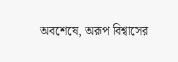অবশেষে, অরূপ বিশ্বাসের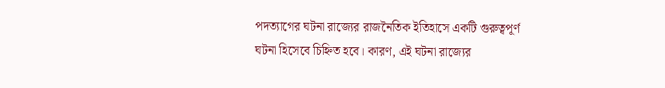পদত্যাগের ঘটনা রাজ্যের রাজনৈতিক ইতিহাসে একটি গুরুত্বপূর্ণ ঘটনা হিসেবে চিহ্নিত হবে। কারণ, এই ঘটনা রাজ্যের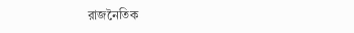রাজনৈতিক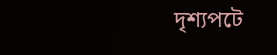দৃশ্যপটে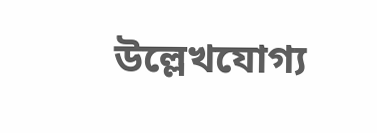উল্লেখযোগ্য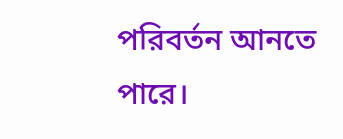পরিবর্তন আনতে পারে।